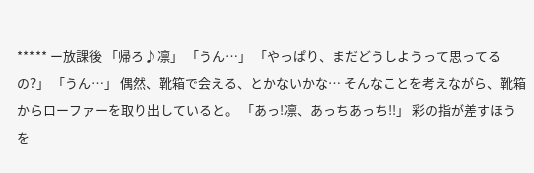***** ー放課後 「帰ろ♪凛」 「うん…」 「やっぱり、まだどうしようって思ってるの?」 「うん…」 偶然、靴箱で会える、とかないかな… そんなことを考えながら、靴箱からローファーを取り出していると。 「あっ!凛、あっちあっち!!」 彩の指が差すほうを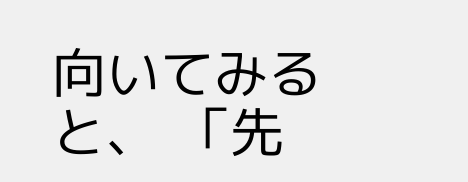向いてみると、 「先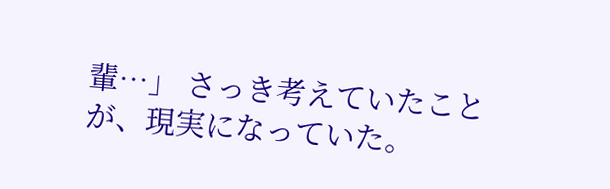輩…」 さっき考えていたことが、現実になっていた。